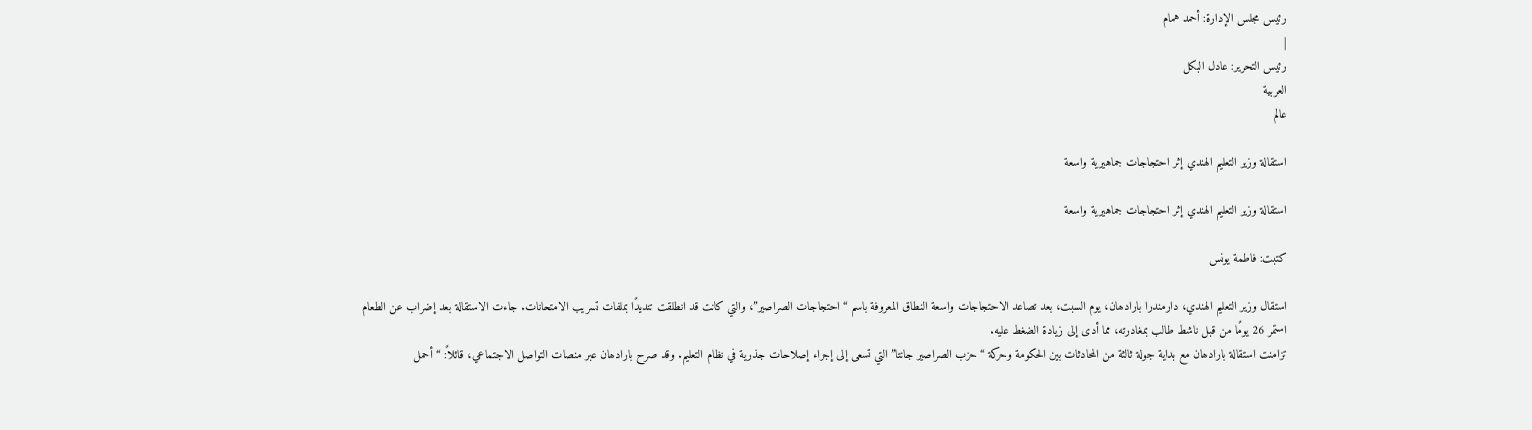رئيس مجلس الإدارة: أحمد همام
|
رئيس التحرير: عادل البكل
العربية
عالم

استقالة وزير التعليم الهندي إثر احتجاجات جماهيرية واسعة

استقالة وزير التعليم الهندي إثر احتجاجات جماهيرية واسعة

كتبت: فاطمة يونس

استقال وزير التعليم الهندي، دارمندرا بارادھان، يوم السبت، بعد تصاعد الاحتجاجات واسعة النطاق المعروفة باسم “احتجاجات الصراصير”، والتي كانت قد انطلقت تنديدًا بملفات تسريب الامتحانات. جاءت الاستقالة بعد إضراب عن الطعام استمر 26 يومًا من قبل ناشط طالب بمغادرته، مما أدى إلى زيادة الضغط عليه.
تزامنت استقالة بارادھان مع بداية جولة ثالثة من المحادثات بين الحكومة وحركة “حزب الصراصير جانتا” التي تسعى إلى إجراء إصلاحات جذرية في نظام التعليم. وقد صرح بارادھان عبر منصات التواصل الاجتماعي، قائلاً: “أحمل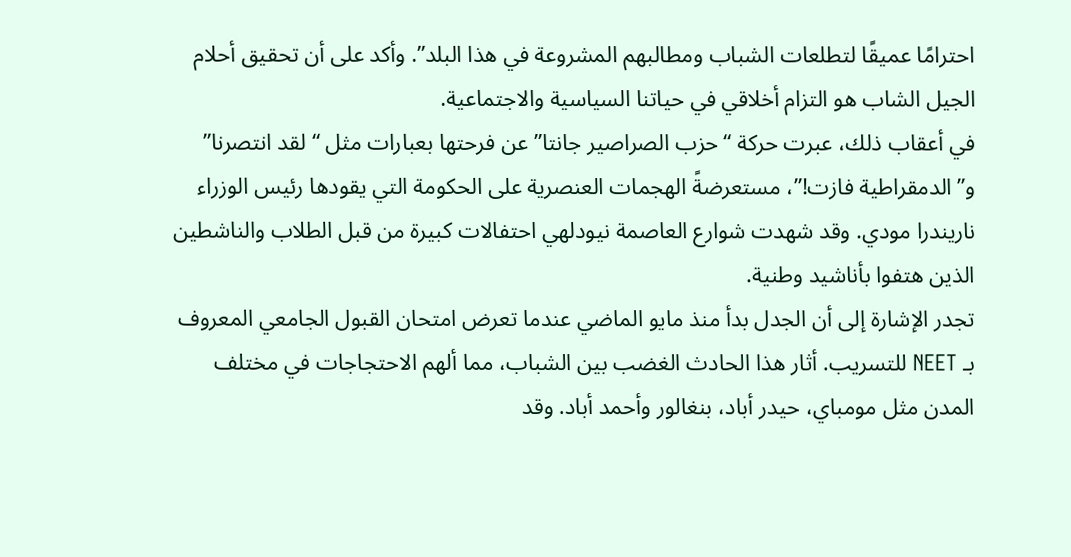احترامًا عميقًا لتطلعات الشباب ومطالبهم المشروعة في هذا البلد”. وأكد على أن تحقيق أحلام الجيل الشاب هو التزام أخلاقي في حياتنا السياسية والاجتماعية.
في أعقاب ذلك، عبرت حركة “حزب الصراصير جانتا” عن فرحتها بعبارات مثل “لقد انتصرنا” و”الدمقراطية فازت!”، مستعرضةً الهجمات العنصرية على الحكومة التي يقودها رئيس الوزراء ناريندرا مودي. وقد شهدت شوارع العاصمة نيودلهي احتفالات كبيرة من قبل الطلاب والناشطين الذين هتفوا بأناشيد وطنية.
تجدر الإشارة إلى أن الجدل بدأ منذ مايو الماضي عندما تعرض امتحان القبول الجامعي المعروف بـ NEET للتسريب. أثار هذا الحادث الغضب بين الشباب، مما ألهم الاحتجاجات في مختلف المدن مثل مومباي، حيدر أباد، بنغالور وأحمد أباد. وقد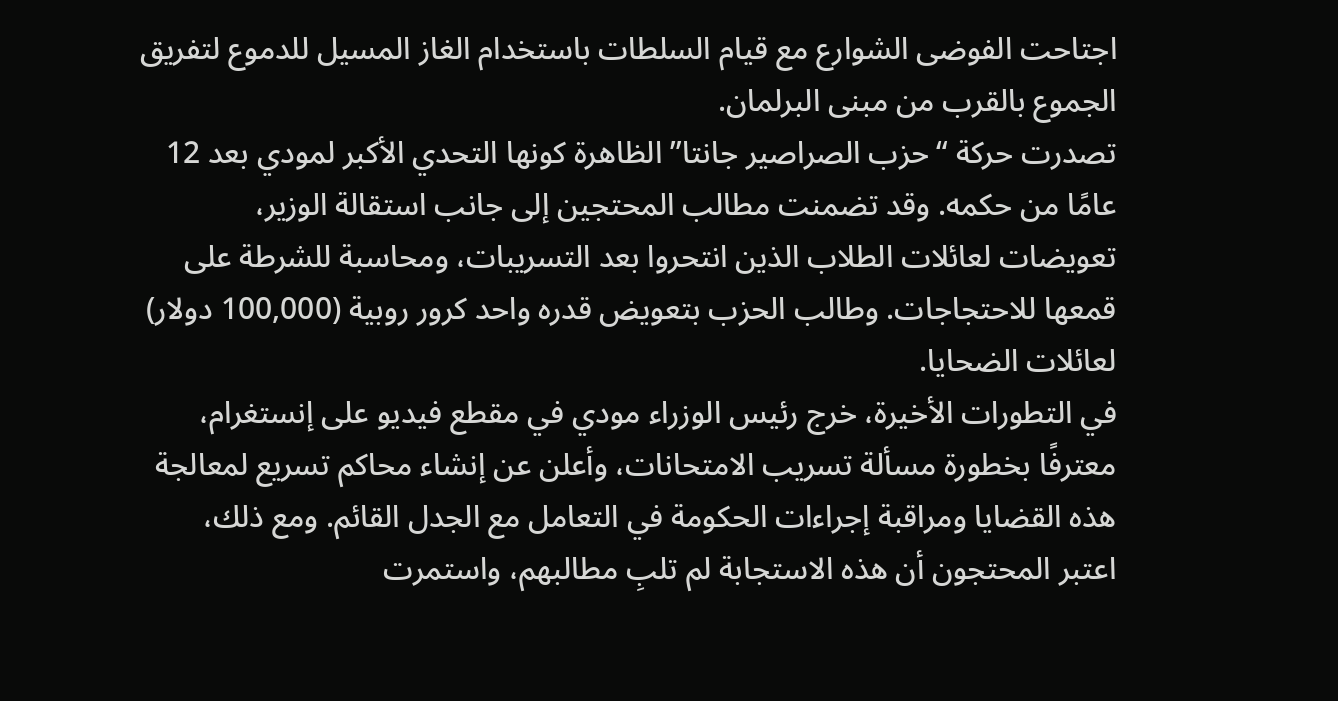اجتاحت الفوضى الشوارع مع قيام السلطات باستخدام الغاز المسيل للدموع لتفريق الجموع بالقرب من مبنى البرلمان.
تصدرت حركة “حزب الصراصير جانتا” الظاهرة كونها التحدي الأكبر لمودي بعد 12 عامًا من حكمه. وقد تضمنت مطالب المحتجين إلى جانب استقالة الوزير، تعويضات لعائلات الطلاب الذين انتحروا بعد التسريبات، ومحاسبة للشرطة على قمعها للاحتجاجات. وطالب الحزب بتعويض قدره واحد كرور روبية (100,000 دولار) لعائلات الضحايا.
في التطورات الأخيرة، خرج رئيس الوزراء مودي في مقطع فيديو على إنستغرام، معترفًا بخطورة مسألة تسريب الامتحانات، وأعلن عن إنشاء محاكم تسريع لمعالجة هذه القضايا ومراقبة إجراءات الحكومة في التعامل مع الجدل القائم. ومع ذلك، اعتبر المحتجون أن هذه الاستجابة لم تلبِ مطالبهم، واستمرت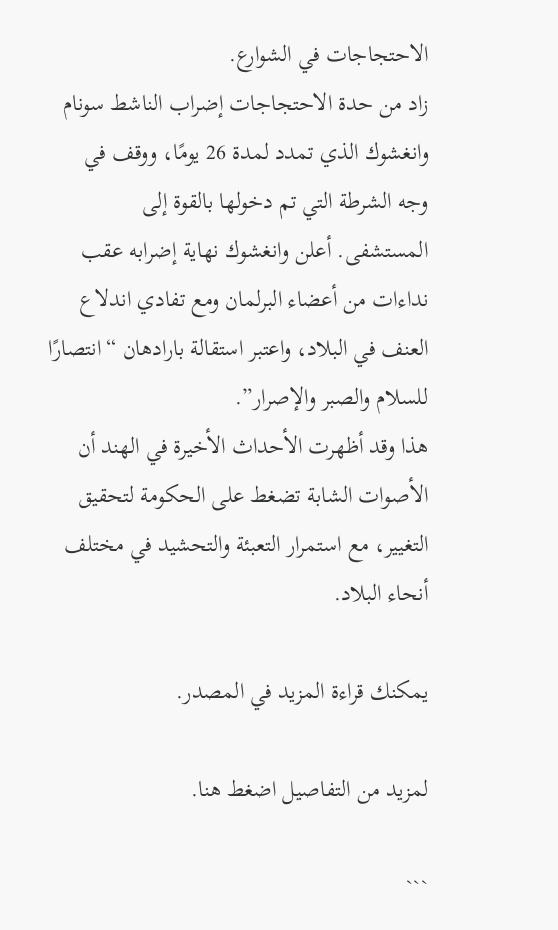الاحتجاجات في الشوارع.
زاد من حدة الاحتجاجات إضراب الناشط سونام وانغشوك الذي تمدد لمدة 26 يومًا، ووقف في وجه الشرطة التي تم دخولها بالقوة إلى المستشفى. أعلن وانغشوك نهاية إضرابه عقب نداءات من أعضاء البرلمان ومع تفادي اندلاع العنف في البلاد، واعتبر استقالة بارادھان “انتصارًا للسلام والصبر والإصرار”.
هذا وقد أظهرت الأحداث الأخيرة في الهند أن الأصوات الشابة تضغط على الحكومة لتحقيق التغيير، مع استمرار التعبئة والتحشيد في مختلف أنحاء البلاد.

يمكنك قراءة المزيد في المصدر.

لمزيد من التفاصيل اضغط هنا.

```